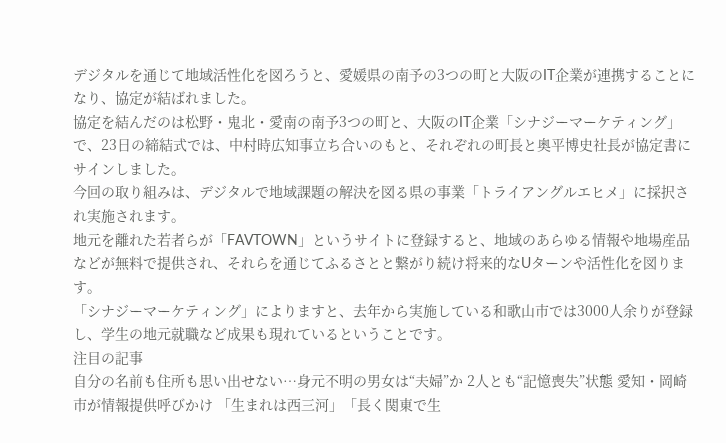デジタルを通じて地域活性化を図ろうと、愛媛県の南予の3つの町と大阪のIT企業が連携することになり、協定が結ばれました。
協定を結んだのは松野・鬼北・愛南の南予3つの町と、大阪のIT企業「シナジーマーケティング」で、23日の締結式では、中村時広知事立ち合いのもと、それぞれの町長と奥平博史社長が協定書にサインしました。
今回の取り組みは、デジタルで地域課題の解決を図る県の事業「トライアングルエヒメ」に採択され実施されます。
地元を離れた若者らが「FAVTOWN」というサイトに登録すると、地域のあらゆる情報や地場産品などが無料で提供され、それらを通じてふるさとと繋がり続け将来的なUターンや活性化を図ります。
「シナジーマーケティング」によりますと、去年から実施している和歌山市では3000人余りが登録し、学生の地元就職など成果も現れているということです。
注目の記事
自分の名前も住所も思い出せない…身元不明の男女は“夫婦”か 2人とも“記憶喪失”状態 愛知・岡崎市が情報提供呼びかけ 「生まれは西三河」「長く関東で生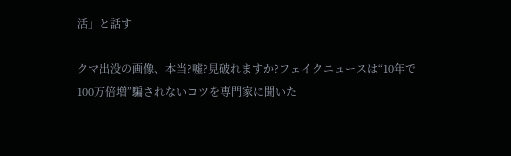活」と話す

クマ出没の画像、本当?嘘?見破れますか?フェイクニュースは“10年で100万倍増”騙されないコツを専門家に聞いた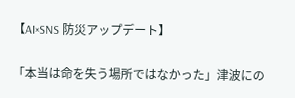【AI×SNS 防災アップデート】

「本当は命を失う場所ではなかった」津波にの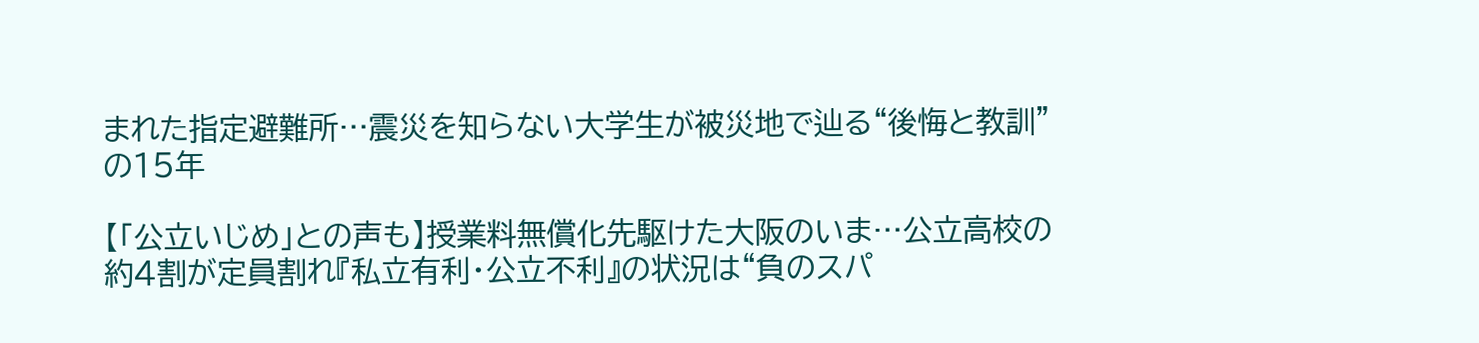まれた指定避難所…震災を知らない大学生が被災地で辿る“後悔と教訓”の15年

【「公立いじめ」との声も】授業料無償化先駆けた大阪のいま…公立高校の約4割が定員割れ『私立有利・公立不利』の状況は“負のスパ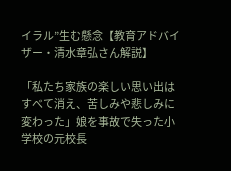イラル”生む懸念【教育アドバイザー・清水章弘さん解説】

「私たち家族の楽しい思い出はすべて消え、苦しみや悲しみに変わった」娘を事故で失った小学校の元校長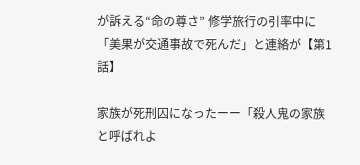が訴える“命の尊さ” 修学旅行の引率中に「美果が交通事故で死んだ」と連絡が【第1話】

家族が死刑囚になったーー「殺人鬼の家族と呼ばれよ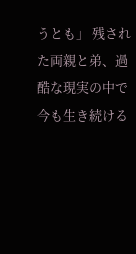うとも」 残された両親と弟、過酷な現実の中で今も生き続ける